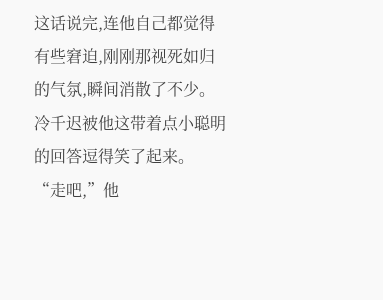这话说完,连他自己都觉得有些窘迫,刚刚那视死如归的气氛,瞬间消散了不少。
冷千迟被他这带着点小聪明的回答逗得笑了起来。
“走吧,”他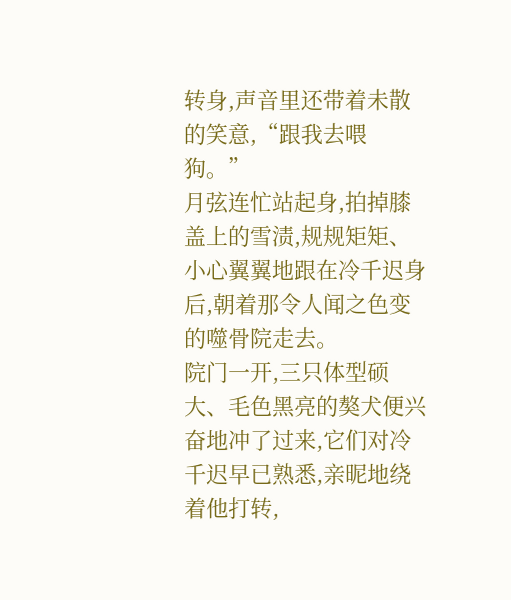转身,声音里还带着未散的笑意,“跟我去喂狗。”
月弦连忙站起身,拍掉膝盖上的雪渍,规规矩矩、小心翼翼地跟在冷千迟身后,朝着那令人闻之色变的噬骨院走去。
院门一开,三只体型硕大、毛色黑亮的獒犬便兴奋地冲了过来,它们对冷千迟早已熟悉,亲昵地绕着他打转,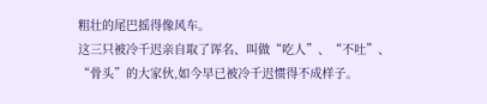粗壮的尾巴摇得像风车。
这三只被冷千迟亲自取了诨名、叫做“吃人”、“不吐”、“骨头”的大家伙,如今早已被冷千迟惯得不成样子。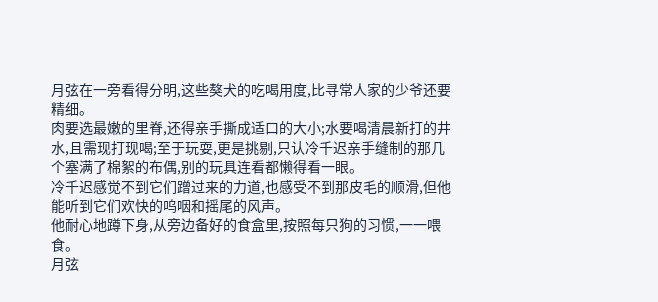月弦在一旁看得分明,这些獒犬的吃喝用度,比寻常人家的少爷还要精细。
肉要选最嫩的里脊,还得亲手撕成适口的大小;水要喝清晨新打的井水,且需现打现喝;至于玩耍,更是挑剔,只认冷千迟亲手缝制的那几个塞满了棉絮的布偶,别的玩具连看都懒得看一眼。
冷千迟感觉不到它们蹭过来的力道,也感受不到那皮毛的顺滑,但他能听到它们欢快的呜咽和摇尾的风声。
他耐心地蹲下身,从旁边备好的食盒里,按照每只狗的习惯,一一喂食。
月弦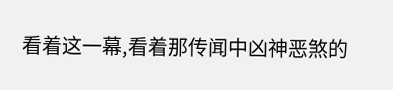看着这一幕,看着那传闻中凶神恶煞的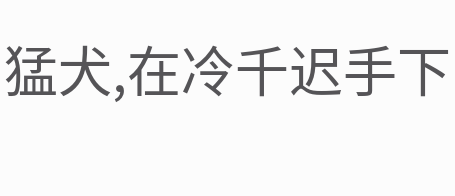猛犬,在冷千迟手下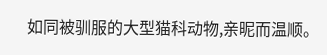如同被驯服的大型猫科动物,亲昵而温顺。